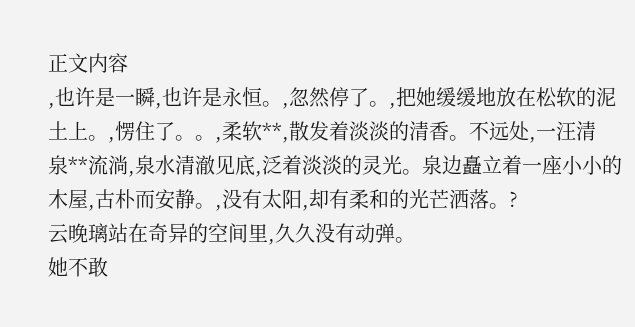正文内容
,也许是一瞬,也许是永恒。,忽然停了。,把她缓缓地放在松软的泥土上。,愣住了。。,柔软**,散发着淡淡的清香。不远处,一汪清泉**流淌,泉水清澈见底,泛着淡淡的灵光。泉边矗立着一座小小的木屋,古朴而安静。,没有太阳,却有柔和的光芒洒落。?
云晚璃站在奇异的空间里,久久没有动弹。
她不敢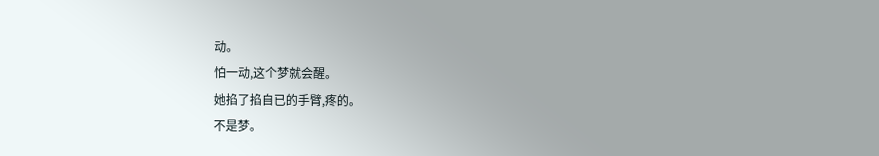动。
怕一动,这个梦就会醒。
她掐了掐自已的手臂,疼的。
不是梦。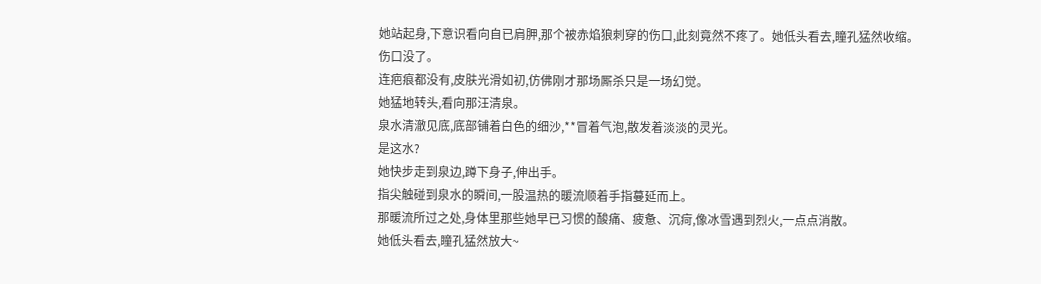她站起身,下意识看向自已肩胛,那个被赤焰狼刺穿的伤口,此刻竟然不疼了。她低头看去,瞳孔猛然收缩。
伤口没了。
连疤痕都没有,皮肤光滑如初,仿佛刚才那场厮杀只是一场幻觉。
她猛地转头,看向那汪清泉。
泉水清澈见底,底部铺着白色的细沙,**冒着气泡,散发着淡淡的灵光。
是这水?
她快步走到泉边,蹲下身子,伸出手。
指尖触碰到泉水的瞬间,一股温热的暖流顺着手指蔓延而上。
那暖流所过之处,身体里那些她早已习惯的酸痛、疲惫、沉疴,像冰雪遇到烈火,一点点消散。
她低头看去,瞳孔猛然放大~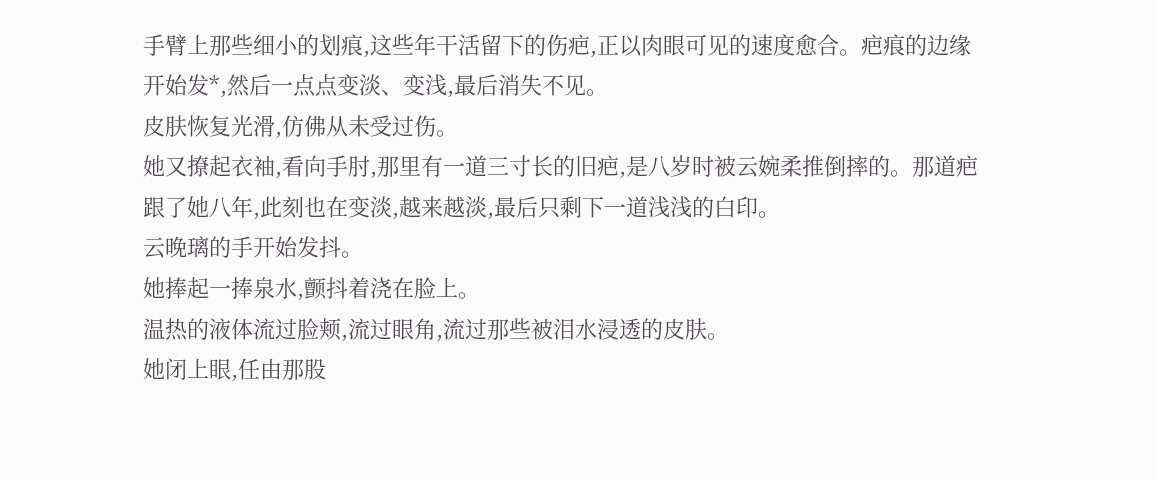手臂上那些细小的划痕,这些年干活留下的伤疤,正以肉眼可见的速度愈合。疤痕的边缘开始发*,然后一点点变淡、变浅,最后消失不见。
皮肤恢复光滑,仿佛从未受过伤。
她又撩起衣袖,看向手肘,那里有一道三寸长的旧疤,是八岁时被云婉柔推倒摔的。那道疤跟了她八年,此刻也在变淡,越来越淡,最后只剩下一道浅浅的白印。
云晚璃的手开始发抖。
她捧起一捧泉水,颤抖着浇在脸上。
温热的液体流过脸颊,流过眼角,流过那些被泪水浸透的皮肤。
她闭上眼,任由那股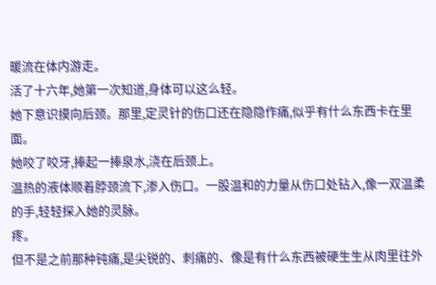暖流在体内游走。
活了十六年,她第一次知道,身体可以这么轻。
她下意识摸向后颈。那里,定灵针的伤口还在隐隐作痛,似乎有什么东西卡在里面。
她咬了咬牙,捧起一捧泉水,浇在后颈上。
温热的液体顺着脖颈流下,渗入伤口。一股温和的力量从伤口处钻入,像一双温柔的手,轻轻探入她的灵脉。
疼。
但不是之前那种钝痛,是尖锐的、刺痛的、像是有什么东西被硬生生从肉里往外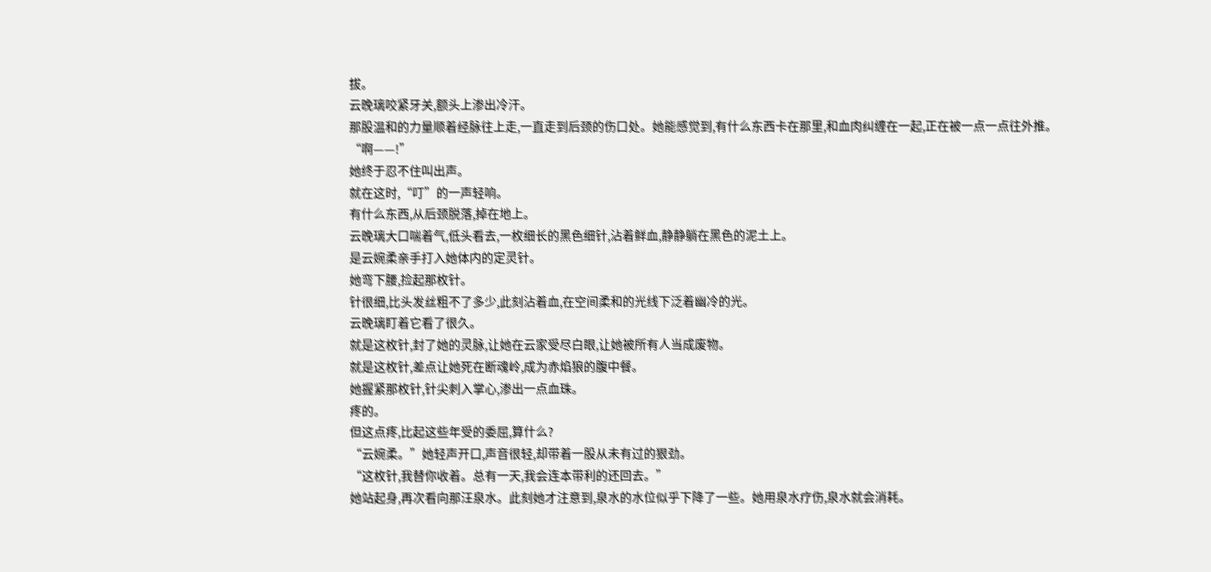拔。
云晚璃咬紧牙关,额头上渗出冷汗。
那股温和的力量顺着经脉往上走,一直走到后颈的伤口处。她能感觉到,有什么东西卡在那里,和血肉纠缠在一起,正在被一点一点往外推。
“啊——!”
她终于忍不住叫出声。
就在这时,“叮”的一声轻响。
有什么东西,从后颈脱落,掉在地上。
云晚璃大口喘着气,低头看去,一枚细长的黑色细针,沾着鲜血,静静躺在黑色的泥土上。
是云婉柔亲手打入她体内的定灵针。
她弯下腰,捡起那枚针。
针很细,比头发丝粗不了多少,此刻沾着血,在空间柔和的光线下泛着幽冷的光。
云晚璃盯着它看了很久。
就是这枚针,封了她的灵脉,让她在云家受尽白眼,让她被所有人当成废物。
就是这枚针,差点让她死在断魂岭,成为赤焰狼的腹中餐。
她握紧那枚针,针尖刺入掌心,渗出一点血珠。
疼的。
但这点疼,比起这些年受的委屈,算什么?
“云婉柔。”她轻声开口,声音很轻,却带着一股从未有过的狠劲。
“这枚针,我替你收着。总有一天,我会连本带利的还回去。”
她站起身,再次看向那汪泉水。此刻她才注意到,泉水的水位似乎下降了一些。她用泉水疗伤,泉水就会消耗。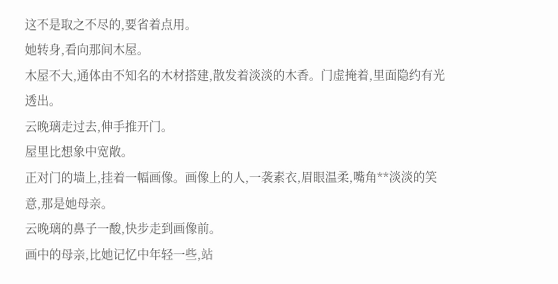这不是取之不尽的,要省着点用。
她转身,看向那间木屋。
木屋不大,通体由不知名的木材搭建,散发着淡淡的木香。门虚掩着,里面隐约有光透出。
云晚璃走过去,伸手推开门。
屋里比想象中宽敞。
正对门的墙上,挂着一幅画像。画像上的人,一袭素衣,眉眼温柔,嘴角**淡淡的笑意,那是她母亲。
云晚璃的鼻子一酸,快步走到画像前。
画中的母亲,比她记忆中年轻一些,站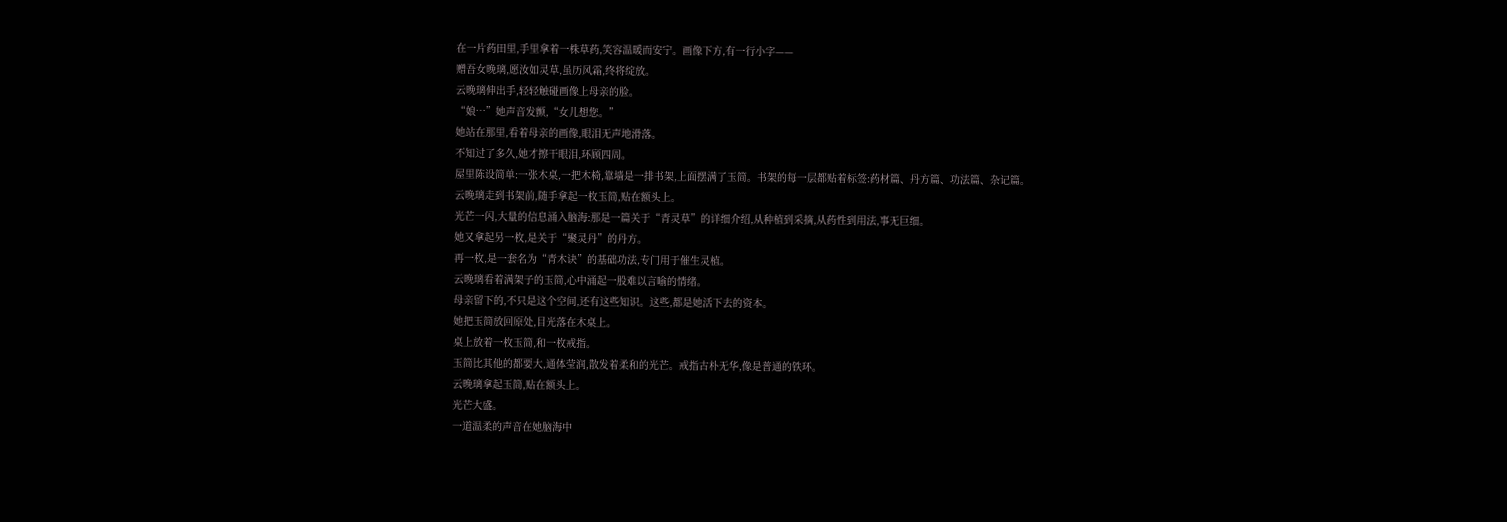在一片药田里,手里拿着一株草药,笑容温暖而安宁。画像下方,有一行小字——
赠吾女晚璃,愿汝如灵草,虽历风霜,终将绽放。
云晚璃伸出手,轻轻触碰画像上母亲的脸。
“娘…”她声音发颤,“女儿想您。”
她站在那里,看着母亲的画像,眼泪无声地滑落。
不知过了多久,她才擦干眼泪,环顾四周。
屋里陈设简单:一张木桌,一把木椅,靠墙是一排书架,上面摆满了玉简。书架的每一层都贴着标签:药材篇、丹方篇、功法篇、杂记篇。
云晚璃走到书架前,随手拿起一枚玉简,贴在额头上。
光芒一闪,大量的信息涌入脑海:那是一篇关于“青灵草”的详细介绍,从种植到采摘,从药性到用法,事无巨细。
她又拿起另一枚,是关于“聚灵丹”的丹方。
再一枚,是一套名为“青木诀”的基础功法,专门用于催生灵植。
云晚璃看着满架子的玉简,心中涌起一股难以言喻的情绪。
母亲留下的,不只是这个空间,还有这些知识。这些,都是她活下去的资本。
她把玉简放回原处,目光落在木桌上。
桌上放着一枚玉简,和一枚戒指。
玉简比其他的都要大,通体莹润,散发着柔和的光芒。戒指古朴无华,像是普通的铁环。
云晚璃拿起玉简,贴在额头上。
光芒大盛。
一道温柔的声音在她脑海中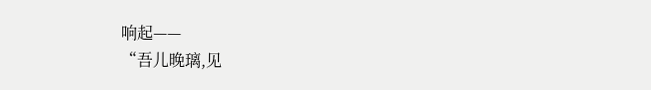响起——
“吾儿晚璃,见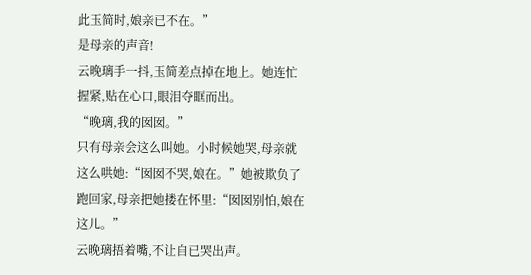此玉简时,娘亲已不在。”
是母亲的声音!
云晚璃手一抖,玉简差点掉在地上。她连忙握紧,贴在心口,眼泪夺眶而出。
“晚璃,我的囡囡。”
只有母亲会这么叫她。小时候她哭,母亲就这么哄她:“囡囡不哭,娘在。”她被欺负了跑回家,母亲把她搂在怀里:“囡囡别怕,娘在这儿。”
云晚璃捂着嘴,不让自已哭出声。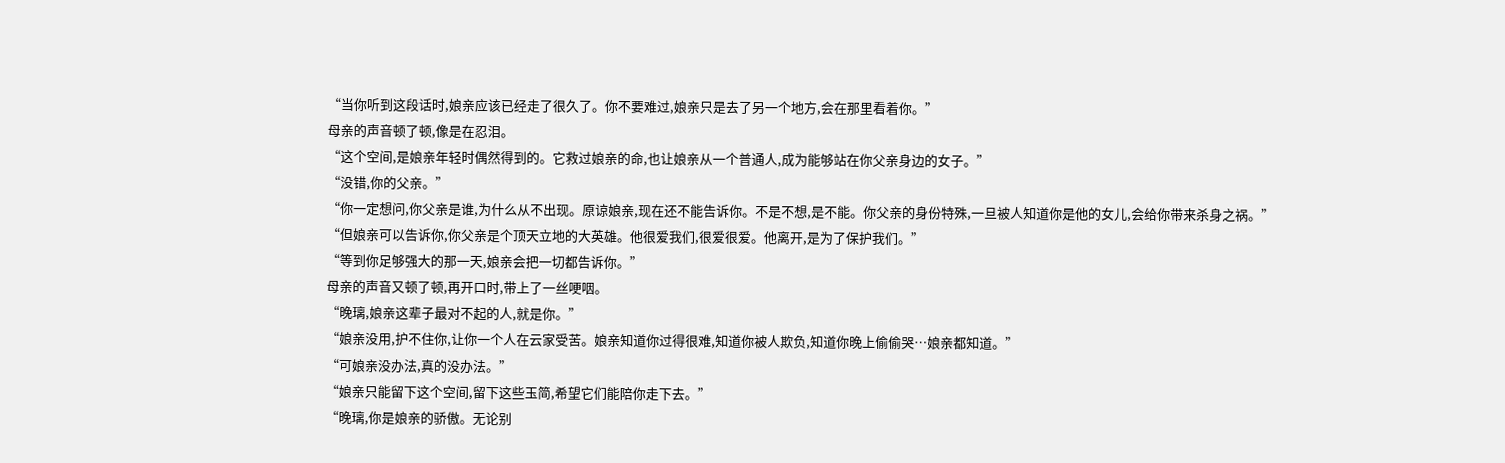“当你听到这段话时,娘亲应该已经走了很久了。你不要难过,娘亲只是去了另一个地方,会在那里看着你。”
母亲的声音顿了顿,像是在忍泪。
“这个空间,是娘亲年轻时偶然得到的。它救过娘亲的命,也让娘亲从一个普通人,成为能够站在你父亲身边的女子。”
“没错,你的父亲。”
“你一定想问,你父亲是谁,为什么从不出现。原谅娘亲,现在还不能告诉你。不是不想,是不能。你父亲的身份特殊,一旦被人知道你是他的女儿,会给你带来杀身之祸。”
“但娘亲可以告诉你,你父亲是个顶天立地的大英雄。他很爱我们,很爱很爱。他离开,是为了保护我们。”
“等到你足够强大的那一天,娘亲会把一切都告诉你。”
母亲的声音又顿了顿,再开口时,带上了一丝哽咽。
“晚璃,娘亲这辈子最对不起的人,就是你。”
“娘亲没用,护不住你,让你一个人在云家受苦。娘亲知道你过得很难,知道你被人欺负,知道你晚上偷偷哭…娘亲都知道。”
“可娘亲没办法,真的没办法。”
“娘亲只能留下这个空间,留下这些玉简,希望它们能陪你走下去。”
“晚璃,你是娘亲的骄傲。无论别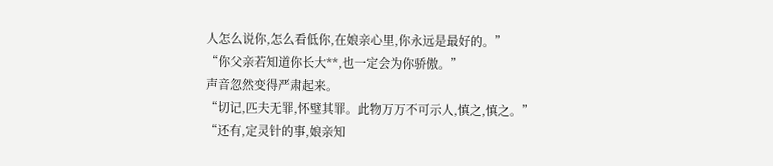人怎么说你,怎么看低你,在娘亲心里,你永远是最好的。”
“你父亲若知道你长大**,也一定会为你骄傲。”
声音忽然变得严肃起来。
“切记,匹夫无罪,怀璧其罪。此物万万不可示人,慎之,慎之。”
“还有,定灵针的事,娘亲知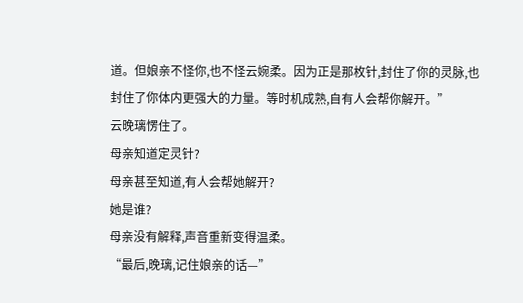道。但娘亲不怪你,也不怪云婉柔。因为正是那枚针,封住了你的灵脉,也封住了你体内更强大的力量。等时机成熟,自有人会帮你解开。”
云晚璃愣住了。
母亲知道定灵针?
母亲甚至知道,有人会帮她解开?
她是谁?
母亲没有解释,声音重新变得温柔。
“最后,晚璃,记住娘亲的话—”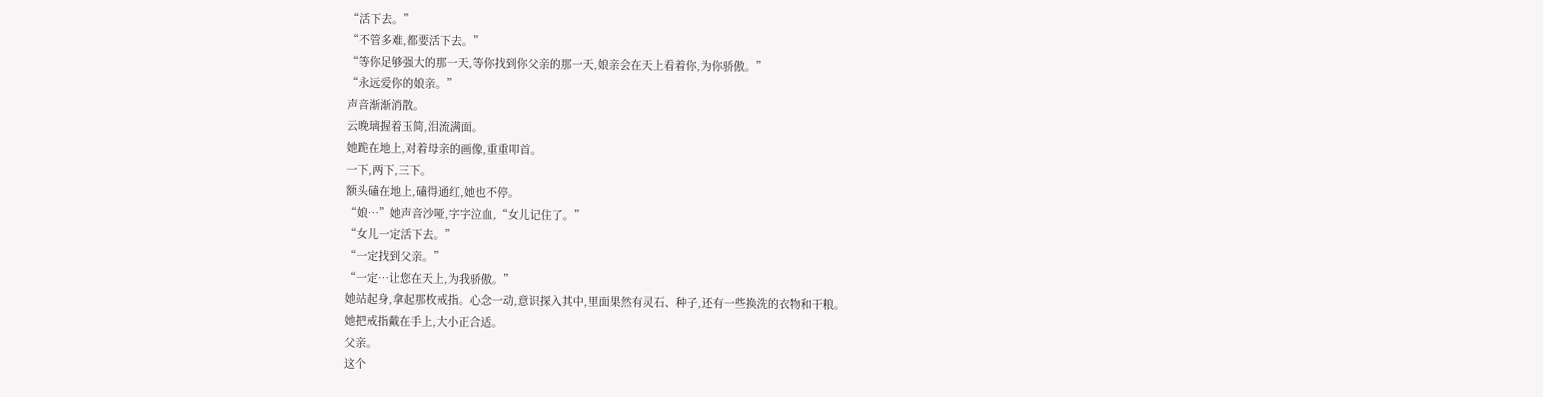“活下去。”
“不管多难,都要活下去。”
“等你足够强大的那一天,等你找到你父亲的那一天,娘亲会在天上看着你,为你骄傲。”
“永远爱你的娘亲。”
声音渐渐消散。
云晚璃握着玉简,泪流满面。
她跪在地上,对着母亲的画像,重重叩首。
一下,两下,三下。
额头磕在地上,磕得通红,她也不停。
“娘…”她声音沙哑,字字泣血,“女儿记住了。”
“女儿一定活下去。”
“一定找到父亲。”
“一定…让您在天上,为我骄傲。”
她站起身,拿起那枚戒指。心念一动,意识探入其中,里面果然有灵石、种子,还有一些换洗的衣物和干粮。
她把戒指戴在手上,大小正合适。
父亲。
这个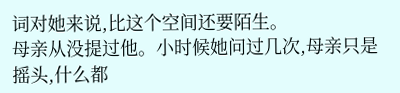词对她来说,比这个空间还要陌生。
母亲从没提过他。小时候她问过几次,母亲只是摇头,什么都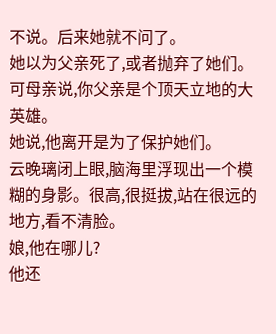不说。后来她就不问了。
她以为父亲死了,或者抛弃了她们。
可母亲说,你父亲是个顶天立地的大英雄。
她说,他离开是为了保护她们。
云晚璃闭上眼,脑海里浮现出一个模糊的身影。很高,很挺拔,站在很远的地方,看不清脸。
娘,他在哪儿?
他还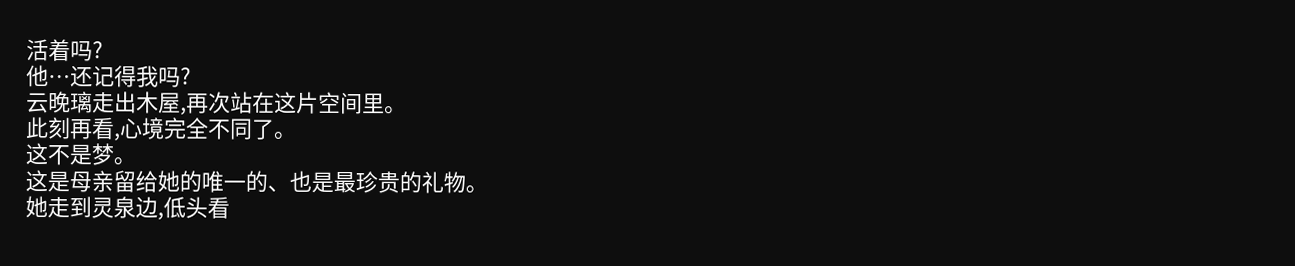活着吗?
他…还记得我吗?
云晚璃走出木屋,再次站在这片空间里。
此刻再看,心境完全不同了。
这不是梦。
这是母亲留给她的唯一的、也是最珍贵的礼物。
她走到灵泉边,低头看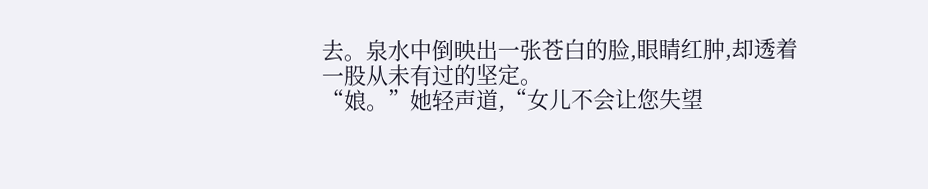去。泉水中倒映出一张苍白的脸,眼睛红肿,却透着一股从未有过的坚定。
“娘。”她轻声道,“女儿不会让您失望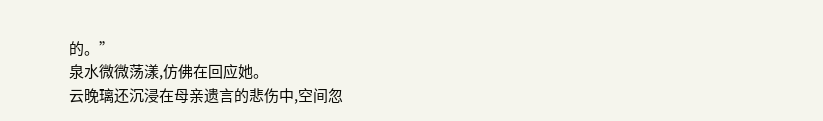的。”
泉水微微荡漾,仿佛在回应她。
云晚璃还沉浸在母亲遗言的悲伤中,空间忽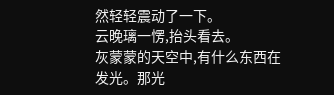然轻轻震动了一下。
云晚璃一愣,抬头看去。
灰蒙蒙的天空中,有什么东西在发光。那光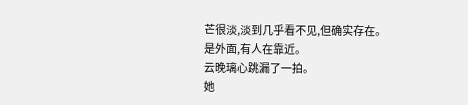芒很淡,淡到几乎看不见,但确实存在。
是外面,有人在靠近。
云晚璃心跳漏了一拍。
她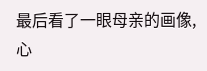最后看了一眼母亲的画像,心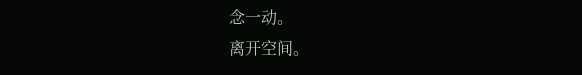念一动。
离开空间。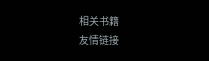相关书籍
友情链接